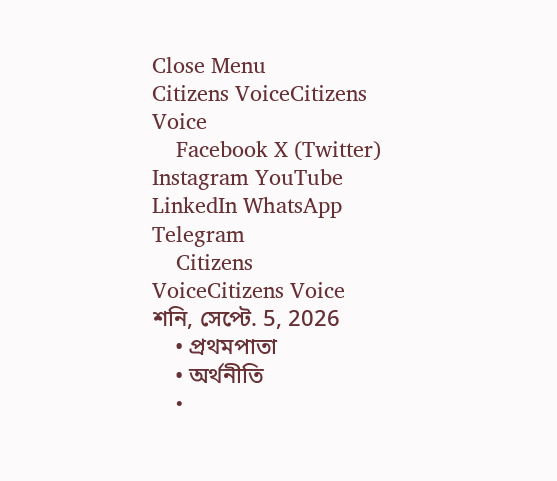Close Menu
Citizens VoiceCitizens Voice
    Facebook X (Twitter) Instagram YouTube LinkedIn WhatsApp Telegram
    Citizens VoiceCitizens Voice শনি, সেপ্টে. 5, 2026
    • প্রথমপাতা
    • অর্থনীতি
    •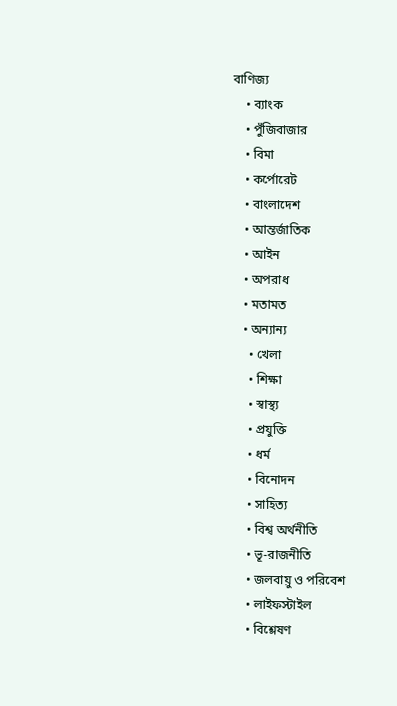বাণিজ্য
    • ব্যাংক
    • পুঁজিবাজার
    • বিমা
    • কর্পোরেট
    • বাংলাদেশ
    • আন্তর্জাতিক
    • আইন
    • অপরাধ
    • মতামত
    • অন্যান্য
      • খেলা
      • শিক্ষা
      • স্বাস্থ্য
      • প্রযুক্তি
      • ধর্ম
      • বিনোদন
      • সাহিত্য
      • বিশ্ব অর্থনীতি
      • ভূ-রাজনীতি
      • জলবায়ু ও পরিবেশ
      • লাইফস্টাইল
      • বিশ্লেষণ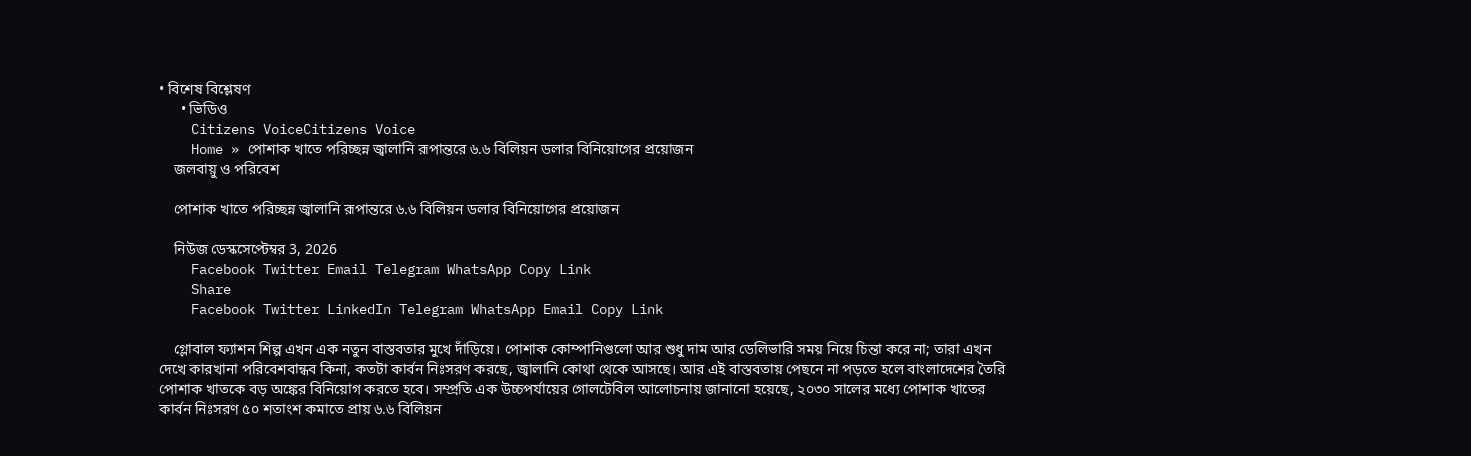• বিশেষ বিশ্লেষণ
      • ভিডিও
    Citizens VoiceCitizens Voice
    Home » পোশাক খাতে পরিচ্ছন্ন জ্বালানি রূপান্তরে ৬.৬ বিলিয়ন ডলার বিনিয়োগের প্রয়োজন
    জলবায়ু ও পরিবেশ

    পোশাক খাতে পরিচ্ছন্ন জ্বালানি রূপান্তরে ৬.৬ বিলিয়ন ডলার বিনিয়োগের প্রয়োজন

    নিউজ ডেস্কসেপ্টেম্বর 3, 2026
    Facebook Twitter Email Telegram WhatsApp Copy Link
    Share
    Facebook Twitter LinkedIn Telegram WhatsApp Email Copy Link

    গ্লোবাল ফ্যাশন শিল্প এখন এক নতুন বাস্তবতার মুখে দাঁড়িয়ে। পোশাক কোম্পানিগুলো আর শুধু দাম আর ডেলিভারি সময় নিয়ে চিন্তা করে না; তারা এখন দেখে কারখানা পরিবেশবান্ধব কিনা, কতটা কার্বন নিঃসরণ করছে, জ্বালানি কোথা থেকে আসছে। আর এই বাস্তবতায় পেছনে না পড়তে হলে বাংলাদেশের তৈরি পোশাক খাতকে বড় অঙ্কের বিনিয়োগ করতে হবে। সম্প্রতি এক উচ্চপর্যায়ের গোলটেবিল আলোচনায় জানানো হয়েছে, ২০৩০ সালের মধ্যে পোশাক খাতের কার্বন নিঃসরণ ৫০ শতাংশ কমাতে প্রায় ৬.৬ বিলিয়ন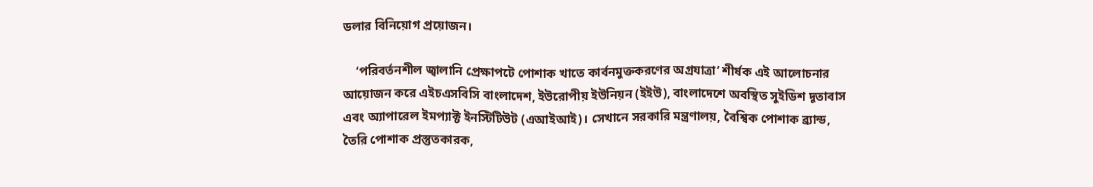ডলার বিনিয়োগ প্রয়োজন।

    ‘পরিবর্তনশীল জ্বালানি প্রেক্ষাপটে পোশাক খাতে কার্বনমুক্তকরণের অগ্রযাত্রা’ শীর্ষক এই আলোচনার আয়োজন করে এইচএসবিসি বাংলাদেশ, ইউরোপীয় ইউনিয়ন (ইইউ), বাংলাদেশে অবস্থিত সুইডিশ দূতাবাস এবং অ্যাপারেল ইমপ্যাক্ট ইনস্টিটিউট (এআইআই)। সেখানে সরকারি মন্ত্রণালয়, বৈশ্বিক পোশাক ব্র্যান্ড, তৈরি পোশাক প্রস্তুতকারক,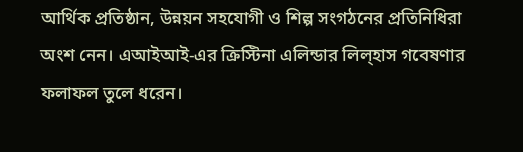আর্থিক প্রতিষ্ঠান, উন্নয়ন সহযোগী ও শিল্প সংগঠনের প্রতিনিধিরা অংশ নেন। এআইআই-এর ক্রিস্টিনা এলিন্ডার লিল্হাস গবেষণার ফলাফল তুলে ধরেন।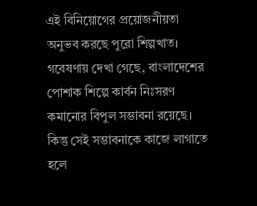এই বিনিয়োগের প্রয়োজনীয়তা অনুভব করছে পুরো শিল্পখাত। গবেষণায় দেখা গেছে, বাংলাদেশের পোশাক শিল্পে কার্বন নিঃসরণ কমানোর বিপুল সম্ভাবনা রয়েছে। কিন্তু সেই সম্ভাবনাকে কাজে লাগাতে হলে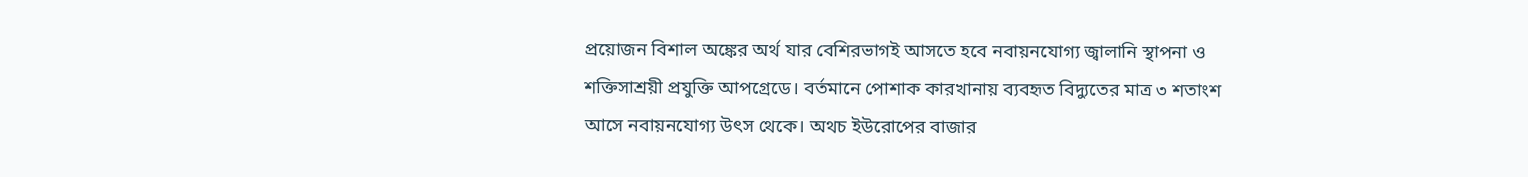প্রয়োজন বিশাল অঙ্কের অর্থ যার বেশিরভাগই আসতে হবে নবায়নযোগ্য জ্বালানি স্থাপনা ও শক্তিসাশ্রয়ী প্রযুক্তি আপগ্রেডে। বর্তমানে পোশাক কারখানায় ব্যবহৃত বিদ্যুতের মাত্র ৩ শতাংশ আসে নবায়নযোগ্য উৎস থেকে। অথচ ইউরোপের বাজার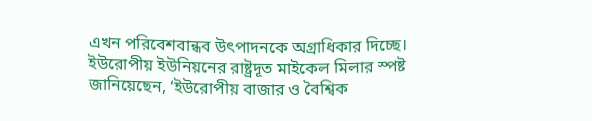এখন পরিবেশবান্ধব উৎপাদনকে অগ্রাধিকার দিচ্ছে। ইউরোপীয় ইউনিয়নের রাষ্ট্রদূত মাইকেল মিলার স্পষ্ট জানিয়েছেন, ‘ইউরোপীয় বাজার ও বৈশ্বিক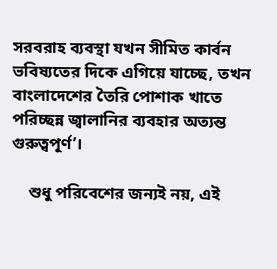সরবরাহ ব্যবস্থা যখন সীমিত কার্বন ভবিষ্যতের দিকে এগিয়ে যাচ্ছে, তখন বাংলাদেশের তৈরি পোশাক খাতে পরিচ্ছন্ন জ্বালানির ব্যবহার অত্যন্ত গুরুত্বপূর্ণ’।

    শুধু পরিবেশের জন্যই নয়, এই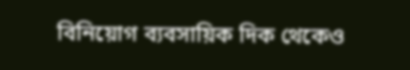বিনিয়োগ ব্যবসায়িক দিক থেকেও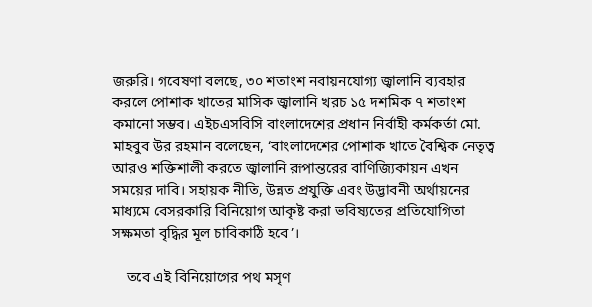জরুরি। গবেষণা বলছে, ৩০ শতাংশ নবায়নযোগ্য জ্বালানি ব্যবহার করলে পোশাক খাতের মাসিক জ্বালানি খরচ ১৫ দশমিক ৭ শতাংশ কমানো সম্ভব। এইচএসবিসি বাংলাদেশের প্রধান নির্বাহী কর্মকর্তা মো. মাহবুব উর রহমান বলেছেন, ‘বাংলাদেশের পোশাক খাতে বৈশ্বিক নেতৃত্ব আরও শক্তিশালী করতে জ্বালানি রূপান্তরের বাণিজ্যিকায়ন এখন সময়ের দাবি। সহায়ক নীতি, উন্নত প্রযুক্তি এবং উদ্ভাবনী অর্থায়নের মাধ্যমে বেসরকারি বিনিয়োগ আকৃষ্ট করা ভবিষ্যতের প্রতিযোগিতা সক্ষমতা বৃদ্ধির মূল চাবিকাঠি হবে’।

    তবে এই বিনিয়োগের পথ মসৃণ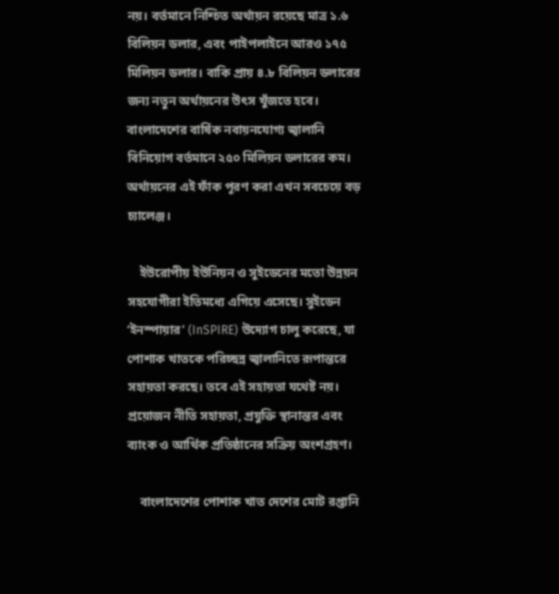নয়। বর্তমানে নিশ্চিত অর্থায়ন রয়েছে মাত্র ১.৬ বিলিয়ন ডলার, এবং পাইপলাইনে আরও ১৭৫ মিলিয়ন ডলার। বাকি প্রায় ৪.৮ বিলিয়ন ডলারের জন্য নতুন অর্থায়নের উৎস খুঁজতে হবে। বাংলাদেশের বার্ষিক নবায়নযোগ্য জ্বালানি বিনিয়োগ বর্তমানে ২৫০ মিলিয়ন ডলারের কম। অর্থায়নের এই ফাঁক পূরণ করা এখন সবচেয়ে বড় চ্যালেঞ্জ।

    ইউরোপীয় ইউনিয়ন ও সুইডেনের মতো উন্নয়ন সহযোগীরা ইতিমধ্যে এগিয়ে এসেছে। সুইডেন ‘ইনস্পায়ার’ (InSPIRE) উদ্যোগ চালু করেছে, যা পোশাক খাতকে পরিচ্ছন্ন জ্বালানিতে রূপান্তরে সহায়তা করছে। তবে এই সহায়তা যথেষ্ট নয়। প্রয়োজন নীতি সহায়তা, প্রযুক্তি স্থানান্তর এবং ব্যাংক ও আর্থিক প্রতিষ্ঠানের সক্রিয় অংশগ্রহণ।

    বাংলাদেশের পোশাক খাত দেশের মোট রপ্তানি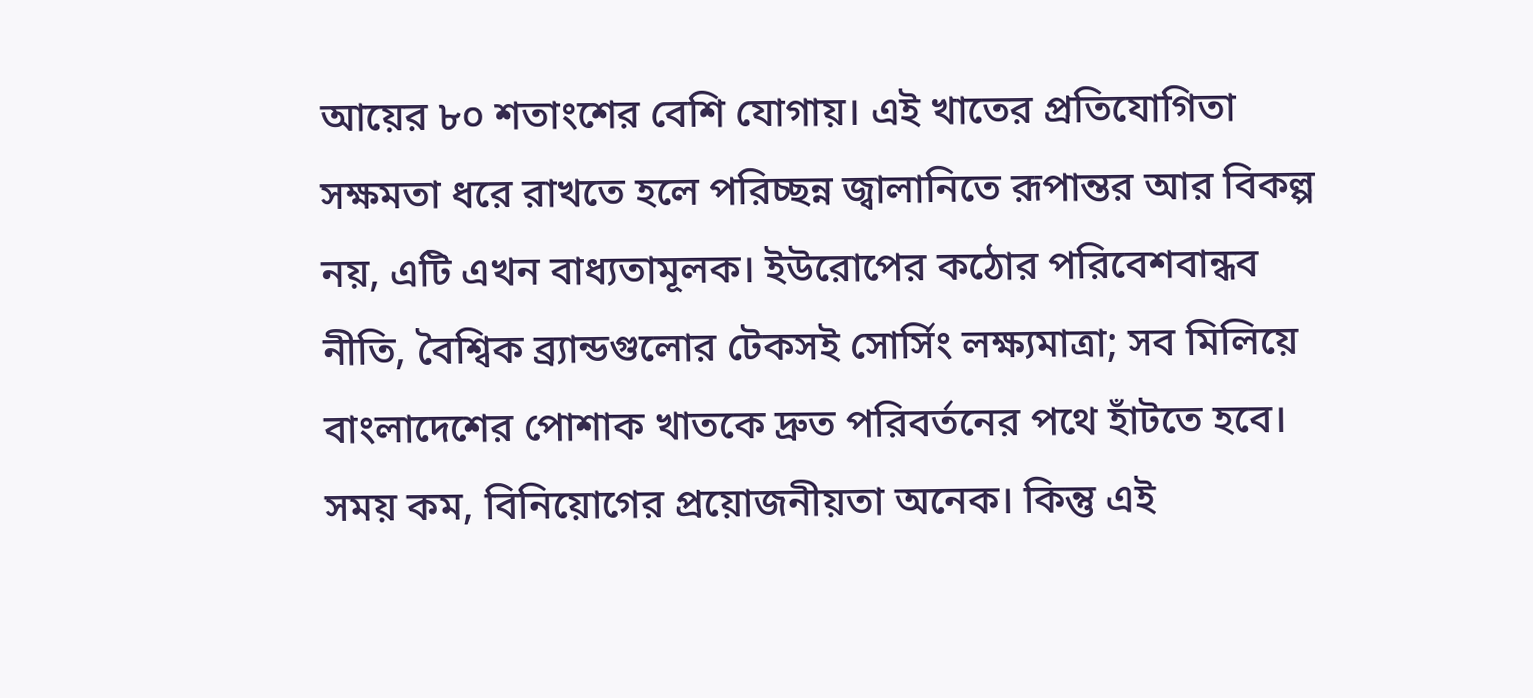আয়ের ৮০ শতাংশের বেশি যোগায়। এই খাতের প্রতিযোগিতা সক্ষমতা ধরে রাখতে হলে পরিচ্ছন্ন জ্বালানিতে রূপান্তর আর বিকল্প নয়, এটি এখন বাধ্যতামূলক। ইউরোপের কঠোর পরিবেশবান্ধব নীতি, বৈশ্বিক ব্র্যান্ডগুলোর টেকসই সোর্সিং লক্ষ্যমাত্রা; সব মিলিয়ে বাংলাদেশের পোশাক খাতকে দ্রুত পরিবর্তনের পথে হাঁটতে হবে। সময় কম, বিনিয়োগের প্রয়োজনীয়তা অনেক। কিন্তু এই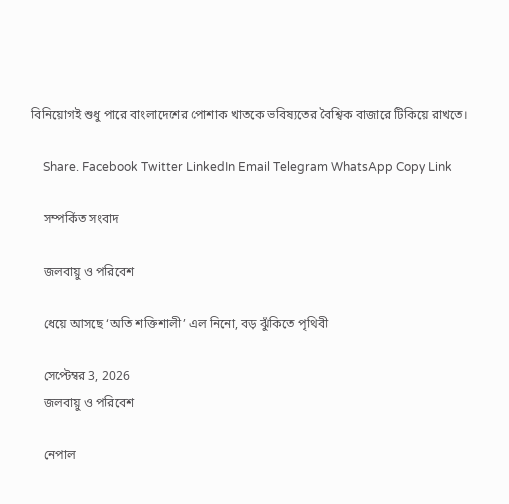বিনিয়োগই শুধু পারে বাংলাদেশের পোশাক খাতকে ভবিষ্যতের বৈশ্বিক বাজারে টিকিয়ে রাখতে।

    Share. Facebook Twitter LinkedIn Email Telegram WhatsApp Copy Link

    সম্পর্কিত সংবাদ

    জলবায়ু ও পরিবেশ

    ধেয়ে আসছে ‘অতি শক্তিশালী’ এল নিনো, বড় ঝুঁকিতে পৃথিবী

    সেপ্টেম্বর 3, 2026
    জলবায়ু ও পরিবেশ

    নেপাল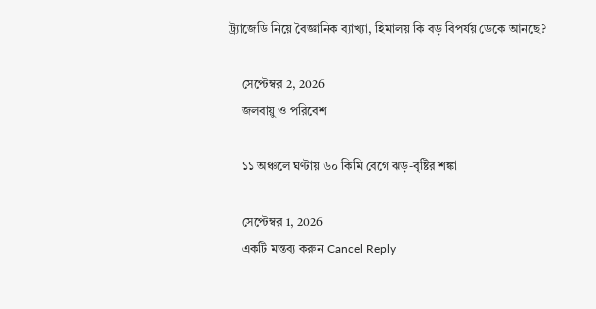ট্র্যাজেডি নিয়ে বৈজ্ঞানিক ব্যাখ্যা, হিমালয় কি বড় বিপর্যয় ডেকে আনছে?

    সেপ্টেম্বর 2, 2026
    জলবায়ু ও পরিবেশ

    ১১ অঞ্চলে ঘণ্টায় ৬০ কিমি বেগে ঝড়-বৃষ্টির শঙ্কা

    সেপ্টেম্বর 1, 2026
    একটি মন্তব্য করুন Cancel Reply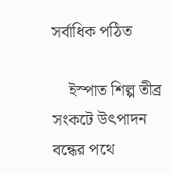সর্বাধিক পঠিত

    ইস্পাত শিল্প তীব্র সংকটে উৎপাদন বন্ধের পথে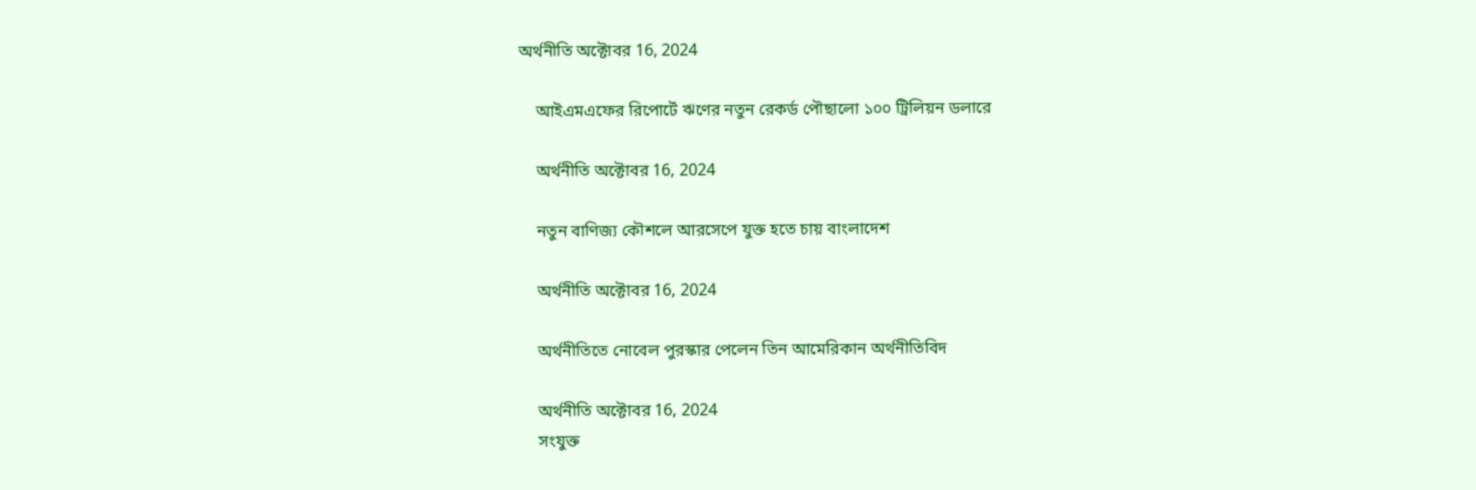অর্থনীতি অক্টোবর 16, 2024

    আইএমএফের রিপোর্টে ঋণের নতুন রেকর্ড পৌছালো ১০০ ট্রিলিয়ন ডলারে

    অর্থনীতি অক্টোবর 16, 2024

    নতুন বাণিজ্য কৌশলে আরসেপে যুক্ত হতে চায় বাংলাদেশ

    অর্থনীতি অক্টোবর 16, 2024

    অর্থনীতিতে নোবেল পুরস্কার পেলেন তিন আমেরিকান অর্থনীতিবিদ

    অর্থনীতি অক্টোবর 16, 2024
    সংযুক্ত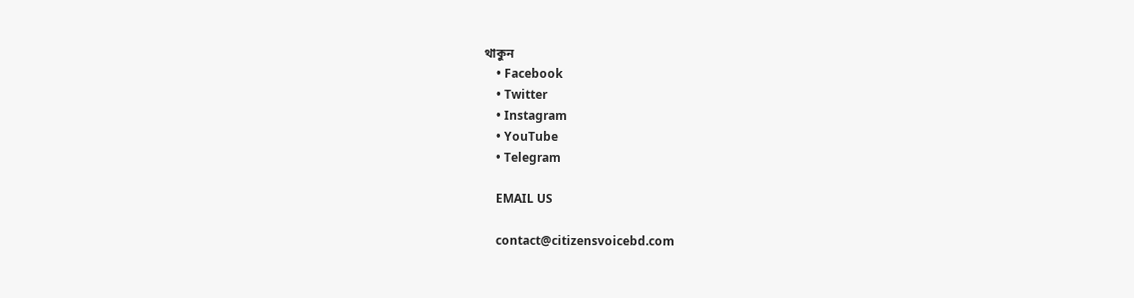থাকুন
    • Facebook
    • Twitter
    • Instagram
    • YouTube
    • Telegram

    EMAIL US

    contact@citizensvoicebd.com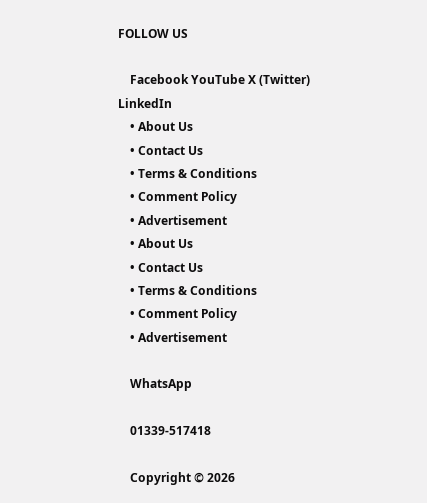FOLLOW US

    Facebook YouTube X (Twitter) LinkedIn
    • About Us
    • Contact Us
    • Terms & Conditions
    • Comment Policy
    • Advertisement
    • About Us
    • Contact Us
    • Terms & Conditions
    • Comment Policy
    • Advertisement

    WhatsApp

    01339-517418

    Copyright © 2026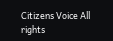Citizens Voice All rights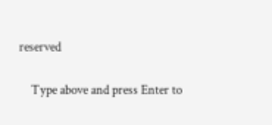reserved

    Type above and press Enter to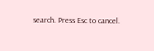search. Press Esc to cancel.